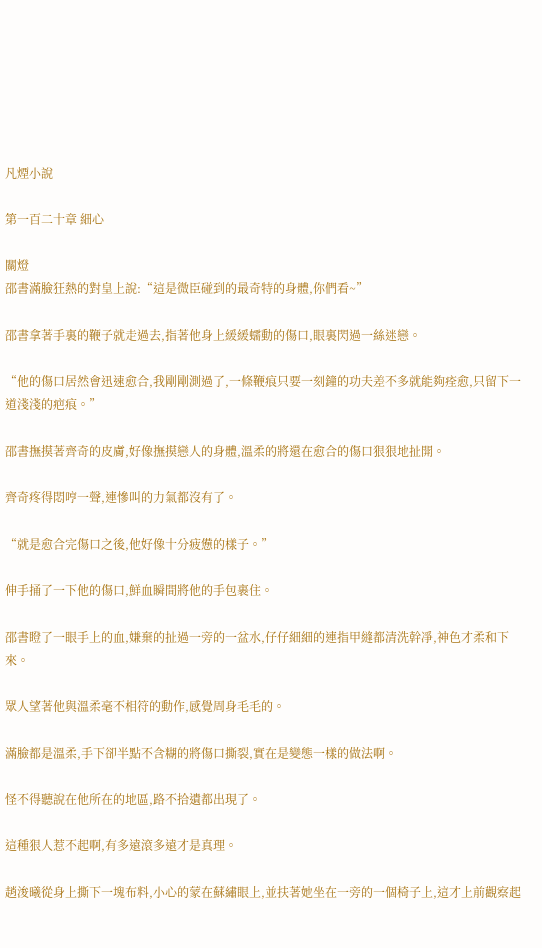凡煙小說

第一百二十章 細心

關燈
邵書滿臉狂熱的對皇上說:“這是微臣碰到的最奇特的身體,你們看~”

邵書拿著手裏的鞭子就走過去,指著他身上緩緩蠕動的傷口,眼裏閃過一絲迷戀。

“他的傷口居然會迅速愈合,我剛剛測過了,一條鞭痕只要一刻鐘的功夫差不多就能夠痊愈,只留下一道淺淺的疤痕。”

邵書撫摸著齊奇的皮膚,好像撫摸戀人的身體,溫柔的將還在愈合的傷口狠狠地扯開。

齊奇疼得悶哼一聲,連慘叫的力氣都沒有了。

“就是愈合完傷口之後,他好像十分疲憊的樣子。”

伸手捅了一下他的傷口,鮮血瞬間將他的手包裹住。

邵書瞪了一眼手上的血,嫌棄的扯過一旁的一盆水,仔仔細細的連指甲縫都清洗幹凈,神色才柔和下來。

眾人望著他與溫柔毫不相符的動作,感覺周身毛毛的。

滿臉都是溫柔,手下卻半點不含糊的將傷口撕裂,實在是變態一樣的做法啊。

怪不得聽說在他所在的地區,路不拾遺都出現了。

這種狠人惹不起啊,有多遠滾多遠才是真理。

趙浚曦從身上撕下一塊布料,小心的蒙在蘇繡眼上,並扶著她坐在一旁的一個椅子上,這才上前觀察起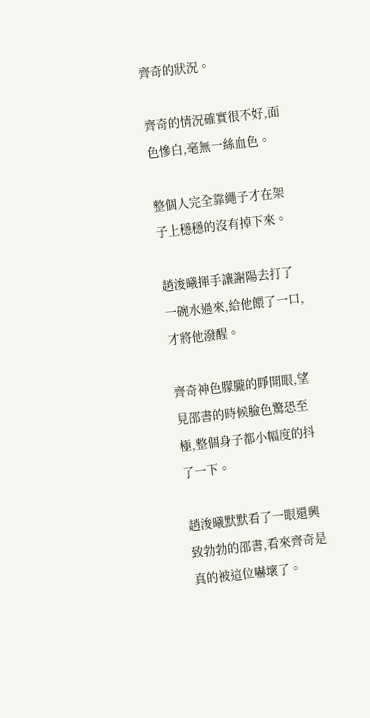齊奇的狀況。

齊奇的情況確實很不好,面色慘白,毫無一絲血色。

整個人完全靠繩子才在架子上穩穩的沒有掉下來。

趙浚曦揮手讓謝陽去打了一碗水過來,給他餵了一口,才將他潑醒。

齊奇神色朦朧的睜開眼,望見邵書的時候臉色驚恐至極,整個身子都小幅度的抖了一下。

趙浚曦默默看了一眼還興致勃勃的邵書,看來齊奇是真的被這位嚇壞了。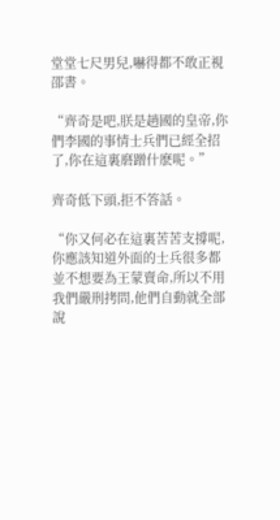堂堂七尺男兒,嚇得都不敢正視邵書。

“齊奇是吧,朕是趙國的皇帝,你們李國的事情士兵們已經全招了,你在這裏磨蹭什麽呢。”

齊奇低下頭,拒不答話。

“你又何必在這裏苦苦支撐呢,你應該知道外面的士兵很多都並不想要為王蒙賣命,所以不用我們嚴刑拷問,他們自動就全部說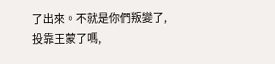了出來。不就是你們叛變了,投靠王蒙了嗎,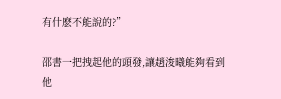有什麽不能說的?”

邵書一把拽起他的頭發,讓趙浚曦能夠看到他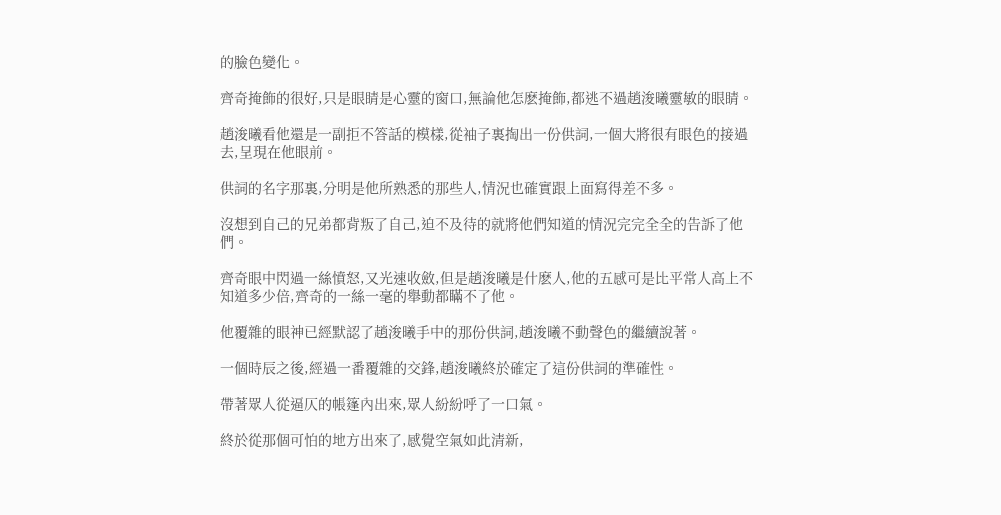的臉色變化。

齊奇掩飾的很好,只是眼睛是心靈的窗口,無論他怎麽掩飾,都逃不過趙浚曦靈敏的眼睛。

趙浚曦看他還是一副拒不答話的模樣,從袖子裏掏出一份供詞,一個大將很有眼色的接過去,呈現在他眼前。

供詞的名字那裏,分明是他所熟悉的那些人,情況也確實跟上面寫得差不多。

沒想到自己的兄弟都背叛了自己,迫不及待的就將他們知道的情況完完全全的告訴了他們。

齊奇眼中閃過一絲憤怒,又光速收斂,但是趙浚曦是什麽人,他的五感可是比平常人高上不知道多少倍,齊奇的一絲一毫的舉動都瞞不了他。

他覆雜的眼神已經默認了趙浚曦手中的那份供詞,趙浚曦不動聲色的繼續說著。

一個時辰之後,經過一番覆雜的交鋒,趙浚曦終於確定了這份供詞的準確性。

帶著眾人從逼仄的帳篷內出來,眾人紛紛呼了一口氣。

終於從那個可怕的地方出來了,感覺空氣如此清新,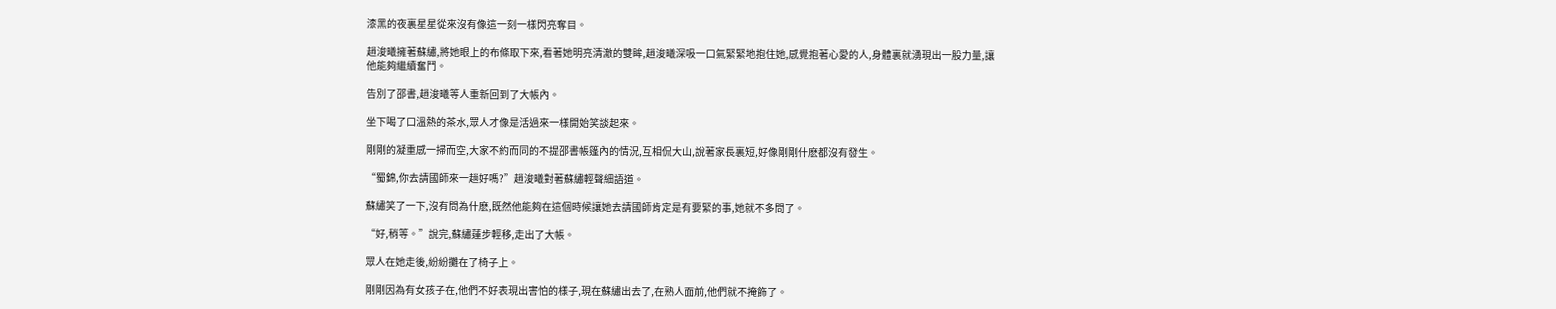漆黑的夜裏星星從來沒有像這一刻一樣閃亮奪目。

趙浚曦擁著蘇繡,將她眼上的布條取下來,看著她明亮清澈的雙眸,趙浚曦深吸一口氣緊緊地抱住她,感覺抱著心愛的人,身體裏就湧現出一股力量,讓他能夠繼續奮鬥。

告別了邵書,趙浚曦等人重新回到了大帳內。

坐下喝了口溫熱的茶水,眾人才像是活過來一樣開始笑談起來。

剛剛的凝重感一掃而空,大家不約而同的不提邵書帳篷內的情況,互相侃大山,說著家長裏短,好像剛剛什麽都沒有發生。

“蜀錦,你去請國師來一趟好嗎?”趙浚曦對著蘇繡輕聲細語道。

蘇繡笑了一下,沒有問為什麽,既然他能夠在這個時候讓她去請國師肯定是有要緊的事,她就不多問了。

“好,稍等。”說完,蘇繡蓮步輕移,走出了大帳。

眾人在她走後,紛紛攤在了椅子上。

剛剛因為有女孩子在,他們不好表現出害怕的樣子,現在蘇繡出去了,在熟人面前,他們就不掩飾了。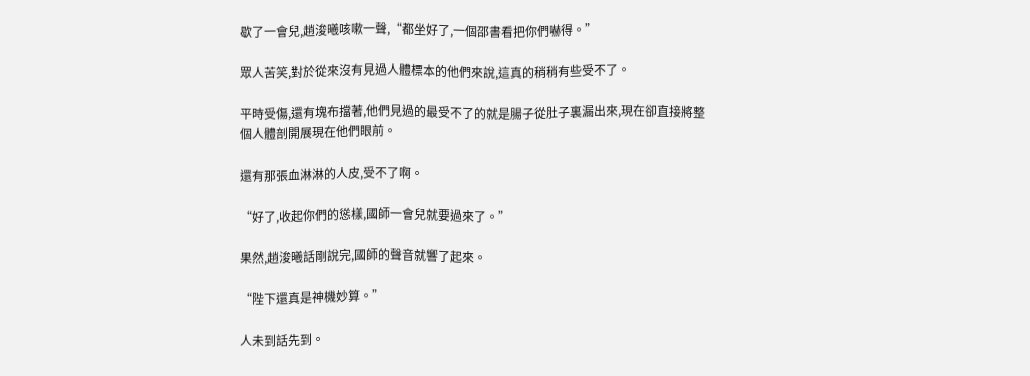歇了一會兒,趙浚曦咳嗽一聲,“都坐好了,一個邵書看把你們嚇得。”

眾人苦笑,對於從來沒有見過人體標本的他們來說,這真的稍稍有些受不了。

平時受傷,還有塊布擋著,他們見過的最受不了的就是腸子從肚子裏漏出來,現在卻直接將整個人體剖開展現在他們眼前。

還有那張血淋淋的人皮,受不了啊。

“好了,收起你們的慫樣,國師一會兒就要過來了。”

果然,趙浚曦話剛說完,國師的聲音就響了起來。

“陛下還真是神機妙算。”

人未到話先到。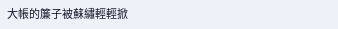大帳的簾子被蘇繡輕輕掀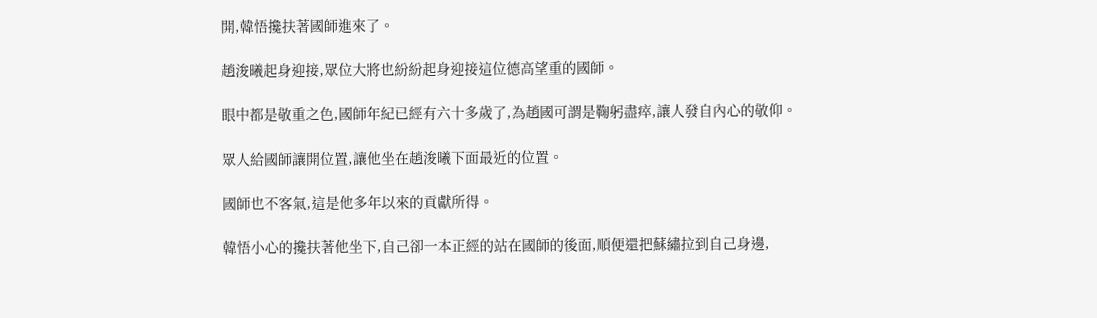開,韓悟攙扶著國師進來了。

趙浚曦起身迎接,眾位大將也紛紛起身迎接這位德高望重的國師。

眼中都是敬重之色,國師年紀已經有六十多歲了,為趙國可謂是鞠躬盡瘁,讓人發自內心的敬仰。

眾人給國師讓開位置,讓他坐在趙浚曦下面最近的位置。

國師也不客氣,這是他多年以來的貢獻所得。

韓悟小心的攙扶著他坐下,自己卻一本正經的站在國師的後面,順便還把蘇繡拉到自己身邊,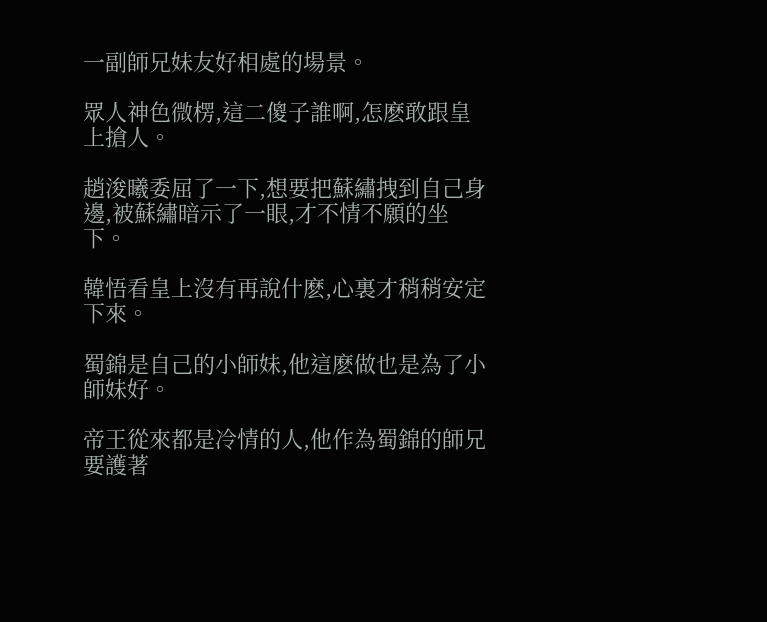一副師兄妹友好相處的場景。

眾人神色微楞,這二傻子誰啊,怎麽敢跟皇上搶人。

趙浚曦委屈了一下,想要把蘇繡拽到自己身邊,被蘇繡暗示了一眼,才不情不願的坐下。

韓悟看皇上沒有再說什麽,心裏才稍稍安定下來。

蜀錦是自己的小師妹,他這麽做也是為了小師妹好。

帝王從來都是冷情的人,他作為蜀錦的師兄要護著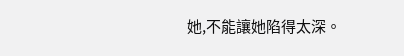她,不能讓她陷得太深。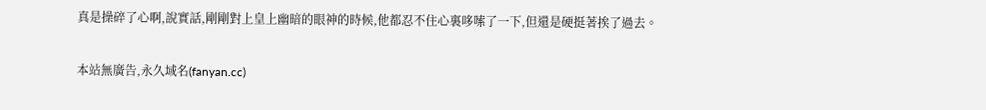真是操碎了心啊,說實話,剛剛對上皇上幽暗的眼神的時候,他都忍不住心裏哆嗦了一下,但還是硬挺著挨了過去。

本站無廣告,永久域名(fanyan.cc)